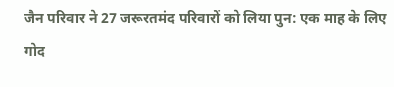जैन परिवार ने 27 जरूरतमंद परिवारों को लिया पुन: एक माह के लिए गोद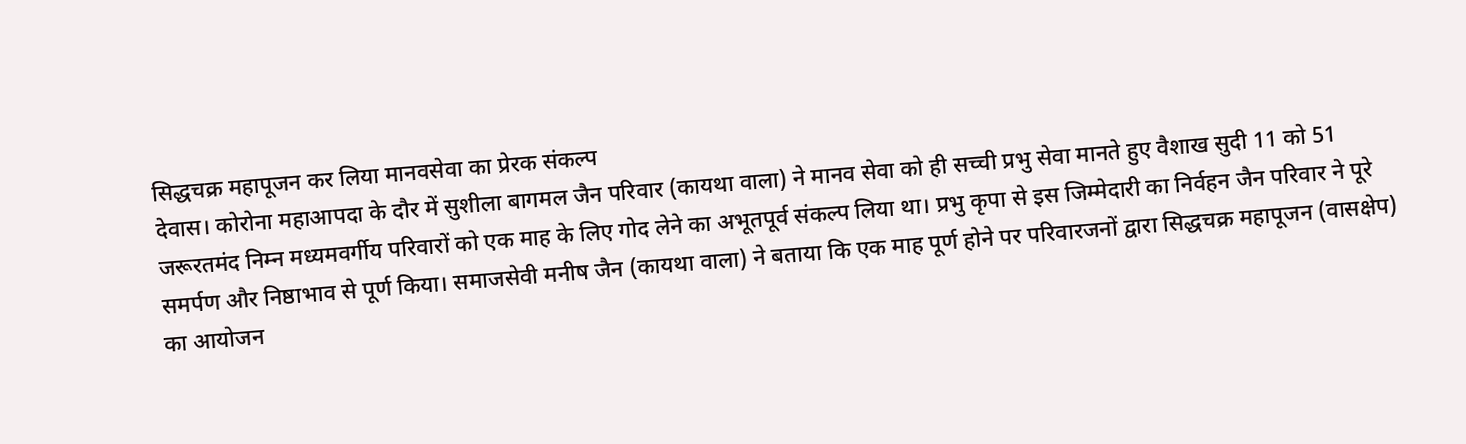सिद्धचक्र महापूजन कर लिया मानवसेवा का प्रेरक संकल्प
देवास। कोरोना महाआपदा के दौर में सुशीला बागमल जैन परिवार (कायथा वाला) ने मानव सेवा को ही सच्ची प्रभु सेवा मानते हुए वैशाख सुदी 11 को 51 जरूरतमंद निम्न मध्यमवर्गीय परिवारों को एक माह के लिए गोद लेने का अभूतपूर्व संकल्प लिया था। प्रभु कृपा से इस जिम्मेदारी का निर्वहन जैन परिवार ने पूरे समर्पण और निष्ठाभाव से पूर्ण किया। समाजसेवी मनीष जैन (कायथा वाला) ने बताया कि एक माह पूर्ण होने पर परिवारजनों द्वारा सिद्धचक्र महापूजन (वासक्षेप) का आयोजन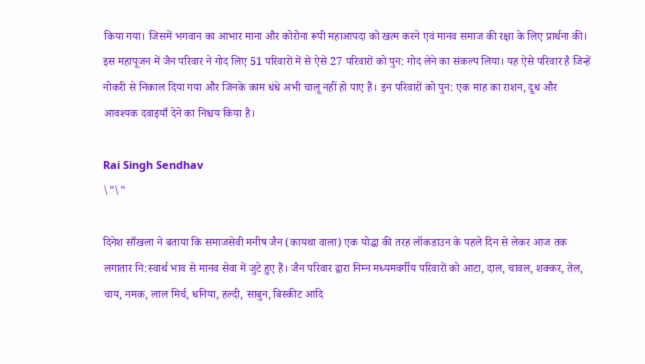किया गया। जिसमें भगवान का आभार माना और कोरोना रूपी महाआपदा को खत्म करने एवं मानव समाज की रक्षा के लिए प्रार्थना की। इस महापूजन में जैन परिवार ने गोद लिए 51 परिवारों में से ऐसे 27 परिवारों को पुन: गोद लेने का संकल्प लिया। यह ऐसे परिवार है जिन्हें नोकरी से निकाल दिया गया और जिनके काम धंधे अभी चालू नहीं हो पाए हैं। इन परिवारों को पुन: एक माह का राशन, दूध और आवश्यक दवाइयाँ देने का निश्चय किया है।

Rai Singh Sendhav
\"\"

दिनेश साँखला ने बताया कि समाजसेवी मनीष जैन (कायथा वाला) एक योद्धा की तरह लॉकडाउन के पहले दिन से लेकर आज तक लगातार नि:स्वार्थ भाव से मानव सेवा में जुटे हुए हैं। जैन परिवार द्वारा निम्न मध्यमवर्गीय परिवारों को आटा, दाल, चावल, शक्कर, तेल, चाय, नमक, लाल मिर्च, धनिया, हल्दी, साबुन, बिस्कीट आदि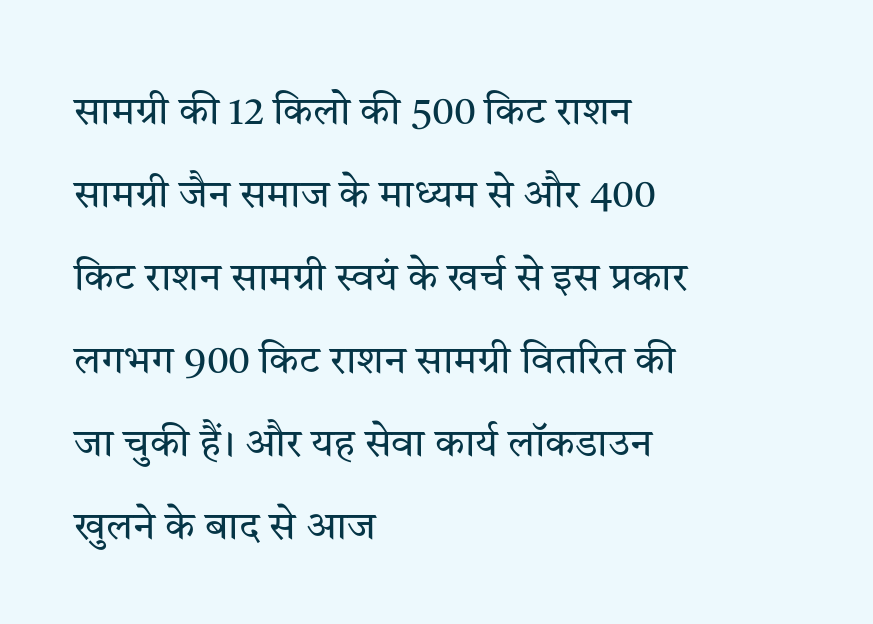सामग्री की 12 किलो की 500 किट राशन सामग्री जैन समाज के माध्यम से और 400 किट राशन सामग्री स्वयं के खर्च से इस प्रकार लगभग 900 किट राशन सामग्री वितरित की जा चुकी हैं। और यह सेवा कार्य लॉकडाउन खुलने के बाद से आज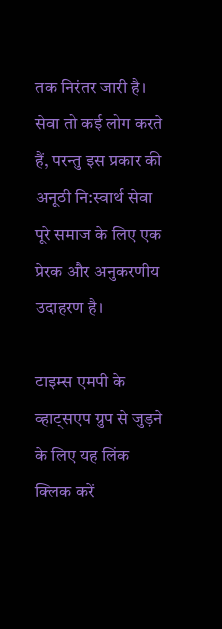तक निरंतर जारी है। सेवा तो कई लोग करते हैं, परन्तु इस प्रकार की अनूठी नि:स्वार्थ सेवा पूरे समाज के लिए एक प्रेरक और अनुकरणीय उदाहरण है।

टाइम्स एमपी के व्हाट्सएप ग्रुप से जुड़ने के लिए यह लिंक क्लिक करें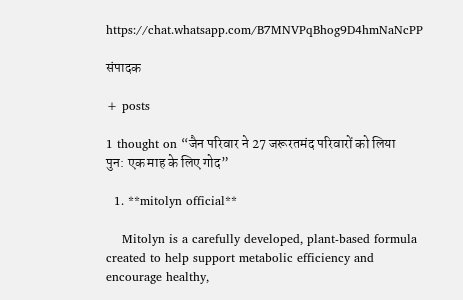https://chat.whatsapp.com/B7MNVPqBhog9D4hmNaNcPP

संपादक

+ posts

1 thought on “जैन परिवार ने 27 जरूरतमंद परिवारों को लिया पुन: एक माह के लिए गोद”

  1. **mitolyn official**

    Mitolyn is a carefully developed, plant-based formula created to help support metabolic efficiency and encourage healthy,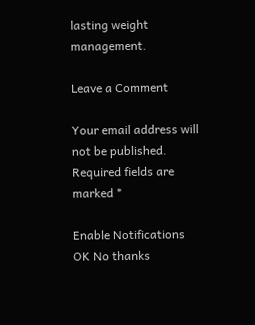lasting weight management.

Leave a Comment

Your email address will not be published. Required fields are marked *

Enable Notifications OK No thanks